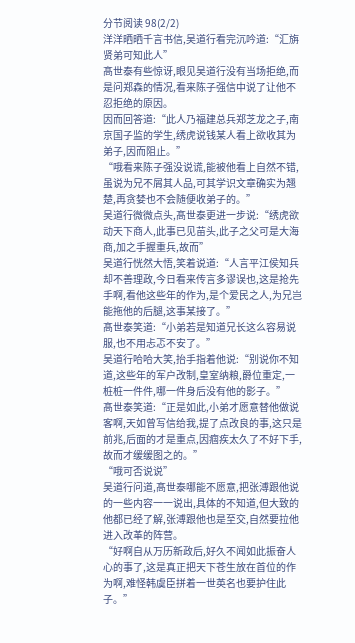分节阅读 98(2/2)
洋洋晒晒千言书信,吴道行看完沉吟道:“汇旃贤弟可知此人”
髙世泰有些惊讶,眼见吴道行没有当场拒绝,而是问郑森的情况,看来陈子强信中说了让他不忍拒绝的原因。
因而回答道:“此人乃福建总兵郑芝龙之子,南京国子监的学生,绣虎说钱某人看上欲收其为弟子,因而阻止。”
“哦看来陈子强没说谎,能被他看上自然不错,虽说为兄不屑其人品,可其学识文章确实为翘楚,再贪婪也不会随便收弟子的。”
吴道行微微点头,髙世泰更进一步说:“绣虎欲动天下商人,此事已见苗头,此子之父可是大海商,加之手握重兵,故而”
吴道行恍然大悟,笑着说道:“人言平江侯知兵却不善理政,今日看来传言多谬误也,这是抢先手啊,看他这些年的作为,是个爱民之人,为兄岂能拖他的后腿,这事某接了。”
髙世泰笑道:“小弟若是知道兄长这么容易说服,也不用忐忑不安了。”
吴道行哈哈大笑,抬手指着他说:“别说你不知道,这些年的军户改制,皇室纳粮,爵位重定,一桩桩一件件,哪一件身后没有他的影子。”
髙世泰笑道:“正是如此,小弟才愿意替他做说客啊,天如曾写信给我,提了点改良的事,这只是前兆,后面的才是重点,因痼疾太久了不好下手,故而才缓缓图之的。”
“哦可否说说”
吴道行问道,髙世泰哪能不愿意,把张溥跟他说的一些内容一一说出,具体的不知道,但大致的他都已经了解,张溥跟他也是至交,自然要拉他进入改革的阵营。
“好啊自从万历新政后,好久不闻如此振奋人心的事了,这是真正把天下苍生放在首位的作为啊,难怪韩虞臣拼着一世英名也要护住此子。”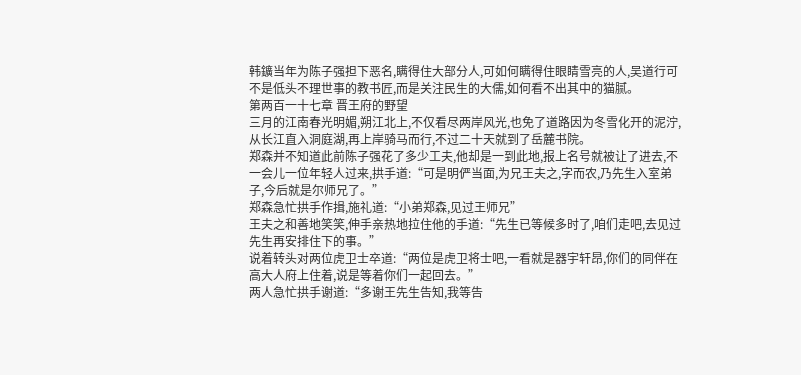韩鑛当年为陈子强担下恶名,瞒得住大部分人,可如何瞒得住眼睛雪亮的人,吴道行可不是低头不理世事的教书匠,而是关注民生的大儒,如何看不出其中的猫腻。
第两百一十七章 晋王府的野望
三月的江南春光明媚,朔江北上,不仅看尽两岸风光,也免了道路因为冬雪化开的泥泞,从长江直入洞庭湖,再上岸骑马而行,不过二十天就到了岳麓书院。
郑森并不知道此前陈子强花了多少工夫,他却是一到此地,报上名号就被让了进去,不一会儿一位年轻人过来,拱手道:“可是明俨当面,为兄王夫之,字而农,乃先生入室弟子,今后就是尔师兄了。”
郑森急忙拱手作揖,施礼道:“小弟郑森,见过王师兄”
王夫之和善地笑笑,伸手亲热地拉住他的手道:“先生已等候多时了,咱们走吧,去见过先生再安排住下的事。”
说着转头对两位虎卫士卒道:“两位是虎卫将士吧,一看就是器宇轩昂,你们的同伴在高大人府上住着,说是等着你们一起回去。”
两人急忙拱手谢道:“多谢王先生告知,我等告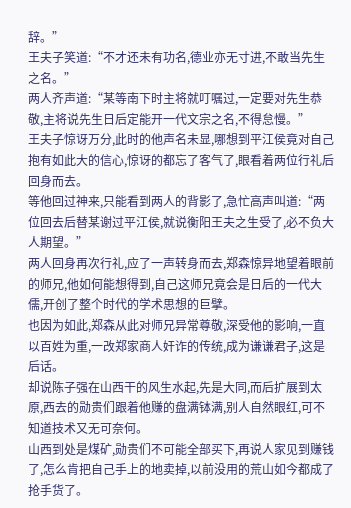辞。”
王夫子笑道:“不才还未有功名,德业亦无寸进,不敢当先生之名。”
两人齐声道:“某等南下时主将就叮嘱过,一定要对先生恭敬,主将说先生日后定能开一代文宗之名,不得怠慢。”
王夫子惊讶万分,此时的他声名未显,哪想到平江侯竟对自己抱有如此大的信心,惊讶的都忘了客气了,眼看着两位行礼后回身而去。
等他回过神来,只能看到两人的背影了,急忙高声叫道:“两位回去后替某谢过平江侯,就说衡阳王夫之生受了,必不负大人期望。”
两人回身再次行礼,应了一声转身而去,郑森惊异地望着眼前的师兄,他如何能想得到,自己这师兄竟会是日后的一代大儒,开创了整个时代的学术思想的巨擘。
也因为如此,郑森从此对师兄异常尊敬,深受他的影响,一直以百姓为重,一改郑家商人奸诈的传统,成为谦谦君子,这是后话。
却说陈子强在山西干的风生水起,先是大同,而后扩展到太原,西去的勋贵们跟着他赚的盘满钵满,别人自然眼红,可不知道技术又无可奈何。
山西到处是煤矿,勋贵们不可能全部买下,再说人家见到赚钱了,怎么肯把自己手上的地卖掉,以前没用的荒山如今都成了抢手货了。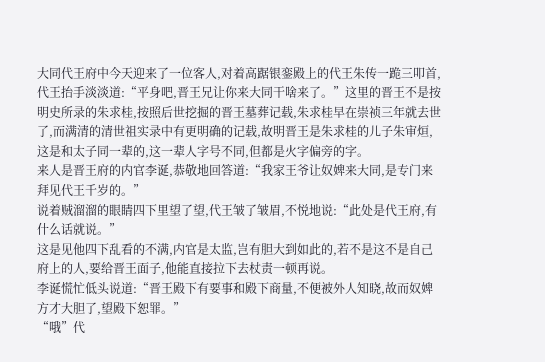大同代王府中今天迎来了一位客人,对着高踞银銮殿上的代王朱传一跪三叩首,代王抬手淡淡道:“平身吧,晋王兄让你来大同干啥来了。”这里的晋王不是按明史所录的朱求桂,按照后世挖掘的晋王墓葬记载,朱求桂早在崇祯三年就去世了,而满清的清世祖实录中有更明确的记载,故明晋王是朱求桂的儿子朱审烜,这是和太子同一辈的,这一辈人字号不同,但都是火字偏旁的字。
来人是晋王府的内官李诞,恭敬地回答道:“我家王爷让奴婢来大同,是专门来拜见代王千岁的。”
说着贼溜溜的眼睛四下里望了望,代王皱了皱眉,不悦地说:“此处是代王府,有什么话就说。”
这是见他四下乱看的不满,内官是太监,岂有胆大到如此的,若不是这不是自己府上的人,要给晋王面子,他能直接拉下去杖责一顿再说。
李诞慌忙低头说道:“晋王殿下有要事和殿下商量,不便被外人知晓,故而奴婢方才大胆了,望殿下恕罪。”
“哦”代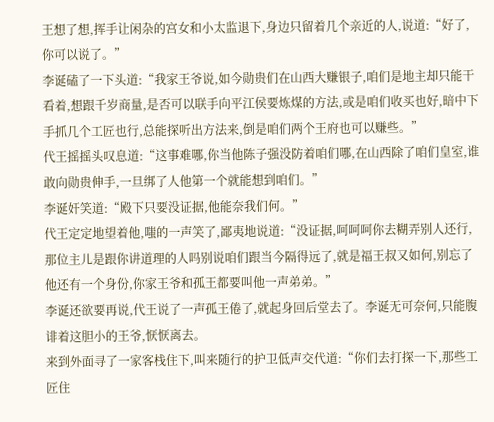王想了想,挥手让闲杂的宫女和小太监退下,身边只留着几个亲近的人,说道:“好了,你可以说了。”
李诞磕了一下头道:“我家王爷说,如今勋贵们在山西大赚银子,咱们是地主却只能干看着,想跟千岁商量,是否可以联手向平江侯要炼煤的方法,或是咱们收买也好,暗中下手抓几个工匠也行,总能探听出方法来,倒是咱们两个王府也可以赚些。”
代王摇摇头叹息道:“这事难哪,你当他陈子强没防着咱们哪,在山西除了咱们皇室,谁敢向勋贵伸手,一旦绑了人他第一个就能想到咱们。”
李诞奸笑道:“殿下只要没证据,他能奈我们何。”
代王定定地望着他,嗤的一声笑了,鄙夷地说道:“没证据,呵呵呵你去糊弄别人还行,那位主儿是跟你讲道理的人吗别说咱们跟当今隔得远了,就是福王叔又如何,别忘了他还有一个身份,你家王爷和孤王都要叫他一声弟弟。”
李诞还欲要再说,代王说了一声孤王倦了,就起身回后堂去了。李诞无可奈何,只能腹诽着这胆小的王爷,恹恹离去。
来到外面寻了一家客栈住下,叫来随行的护卫低声交代道:“你们去打探一下,那些工匠住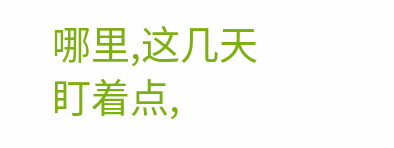哪里,这几天盯着点,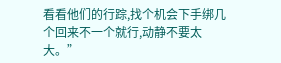看看他们的行踪,找个机会下手绑几个回来不一个就行,动静不要太大。”